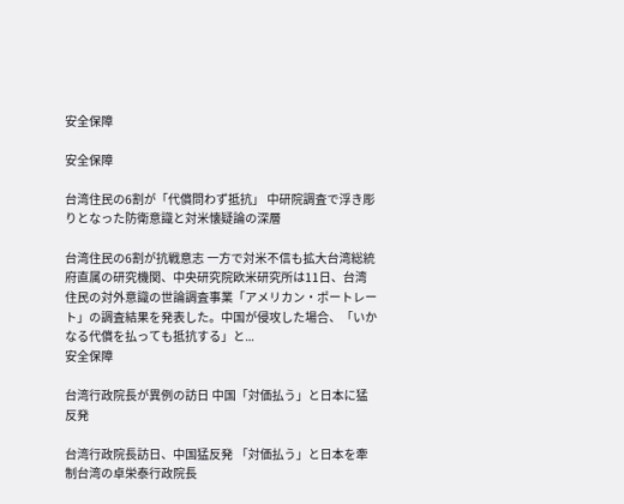安全保障

安全保障

台湾住民の6割が「代償問わず抵抗」 中研院調査で浮き彫りとなった防衛意識と対米懐疑論の深層

台湾住民の6割が抗戦意志 一方で対米不信も拡大台湾総統府直属の研究機関、中央研究院欧米研究所は11日、台湾住民の対外意識の世論調査事業「アメリカン・ポートレート」の調査結果を発表した。中国が侵攻した場合、「いかなる代償を払っても抵抗する」と...
安全保障

台湾行政院長が異例の訪日 中国「対価払う」と日本に猛反発

台湾行政院長訪日、中国猛反発 「対価払う」と日本を牽制台湾の卓栄泰行政院長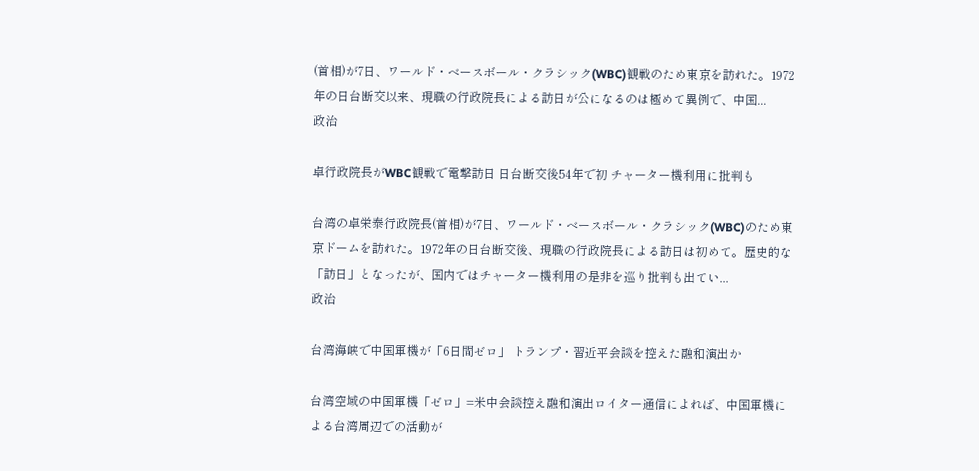(首相)が7日、ワールド・ベースボール・クラシック(WBC)観戦のため東京を訪れた。1972年の日台断交以来、現職の行政院長による訪日が公になるのは極めて異例で、中国...
政治

卓行政院長がWBC観戦で電撃訪日 日台断交後54年で初 チャーター機利用に批判も

台湾の卓栄泰行政院長(首相)が7日、ワールド・ベースボール・クラシック(WBC)のため東京ドームを訪れた。1972年の日台断交後、現職の行政院長による訪日は初めて。歴史的な「訪日」となったが、国内ではチャーター機利用の是非を巡り批判も出てい...
政治

台湾海峡で中国軍機が「6日間ゼロ」 トランプ・習近平会談を控えた融和演出か

台湾空域の中国軍機「ゼロ」=米中会談控え融和演出ロイター通信によれば、中国軍機による台湾周辺での活動が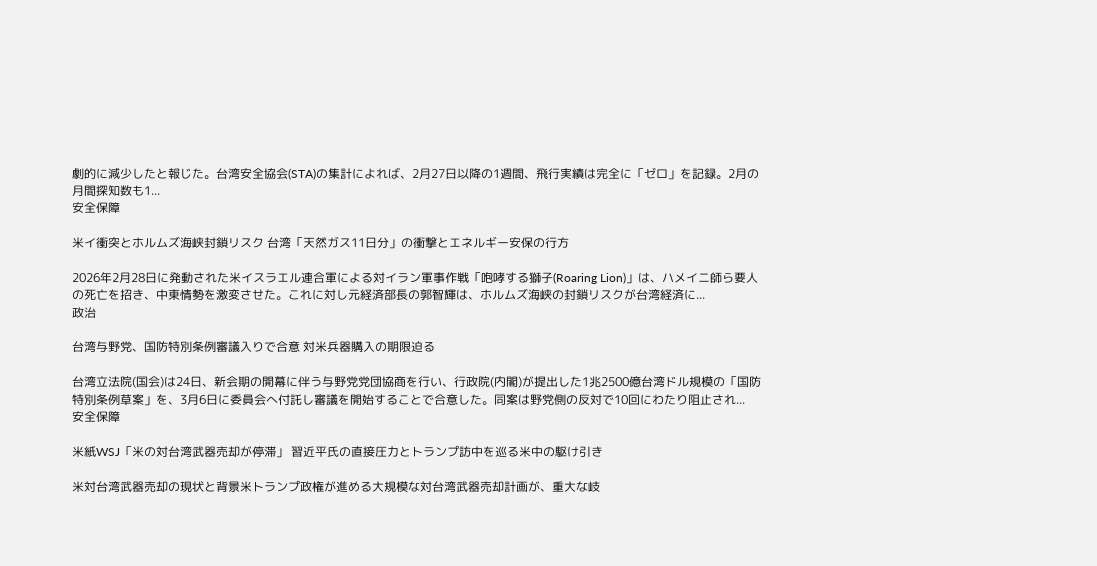劇的に減少したと報じた。台湾安全協会(STA)の集計によれば、2月27日以降の1週間、飛行実績は完全に「ゼロ」を記録。2月の月間探知数も1...
安全保障

米イ衝突とホルムズ海峡封鎖リスク 台湾「天然ガス11日分」の衝撃とエネルギー安保の行方

2026年2月28日に発動された米イスラエル連合軍による対イラン軍事作戦「咆哮する獅子(Roaring Lion)」は、ハメイニ師ら要人の死亡を招き、中東情勢を激変させた。これに対し元経済部長の郭智輝は、ホルムズ海峡の封鎖リスクが台湾経済に...
政治

台湾与野党、国防特別条例審議入りで合意 対米兵器購入の期限迫る

台湾立法院(国会)は24日、新会期の開幕に伴う与野党党団協商を行い、行政院(内閣)が提出した1兆2500億台湾ドル規模の「国防特別条例草案」を、3月6日に委員会へ付託し審議を開始することで合意した。同案は野党側の反対で10回にわたり阻止され...
安全保障

米紙WSJ「米の対台湾武器売却が停滞」 習近平氏の直接圧力とトランプ訪中を巡る米中の駆け引き

米対台湾武器売却の現状と背景米トランプ政権が進める大規模な対台湾武器売却計画が、重大な岐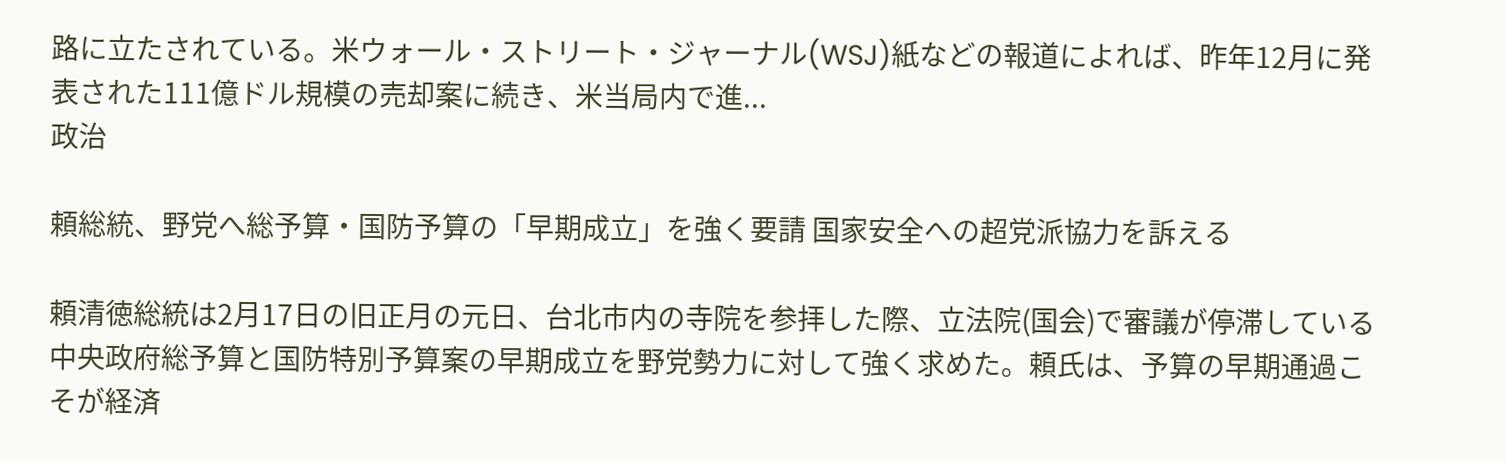路に立たされている。米ウォール・ストリート・ジャーナル(WSJ)紙などの報道によれば、昨年12月に発表された111億ドル規模の売却案に続き、米当局内で進...
政治

頼総統、野党へ総予算・国防予算の「早期成立」を強く要請 国家安全への超党派協力を訴える

頼清徳総統は2月17日の旧正月の元日、台北市内の寺院を参拝した際、立法院(国会)で審議が停滞している中央政府総予算と国防特別予算案の早期成立を野党勢力に対して強く求めた。頼氏は、予算の早期通過こそが経済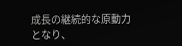成長の継続的な原動力となり、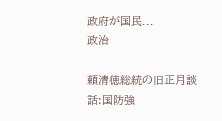政府が国民...
政治

頼清徳総統の旧正月談話:国防強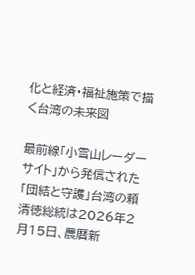化と経済・福祉施策で描く台湾の未来図

最前線「小雪山レーダーサイト」から発信された「団結と守護」台湾の頼清徳総統は2026年2月15日、農暦新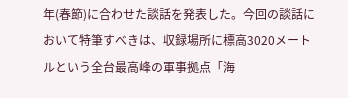年(春節)に合わせた談話を発表した。今回の談話において特筆すべきは、収録場所に標高3020メートルという全台最高峰の軍事拠点「海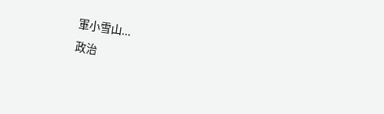軍小雪山...
政治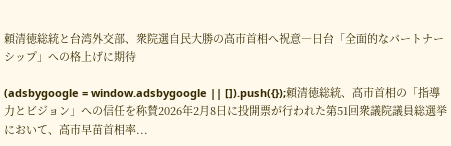頼清徳総統と台湾外交部、衆院選自民大勝の高市首相へ祝意―日台「全面的なパートナーシップ」への格上げに期待

(adsbygoogle = window.adsbygoogle || []).push({});頼清徳総統、高市首相の「指導力とビジョン」への信任を称賛2026年2月8日に投開票が行われた第51回衆議院議員総選挙において、高市早苗首相率...